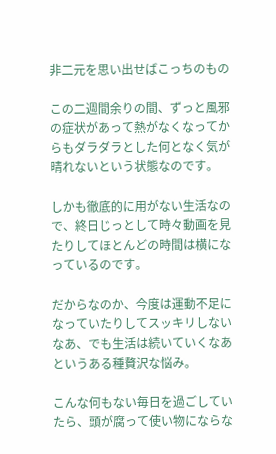非二元を思い出せばこっちのもの

この二週間余りの間、ずっと風邪の症状があって熱がなくなってからもダラダラとした何となく気が晴れないという状態なのです。

しかも徹底的に用がない生活なので、終日じっとして時々動画を見たりしてほとんどの時間は横になっているのです。

だからなのか、今度は運動不足になっていたりしてスッキリしないなあ、でも生活は続いていくなあというある種贅沢な悩み。

こんな何もない毎日を過ごしていたら、頭が腐って使い物にならな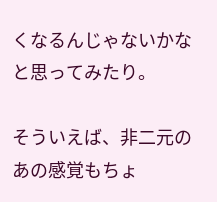くなるんじゃないかなと思ってみたり。

そういえば、非二元のあの感覚もちょ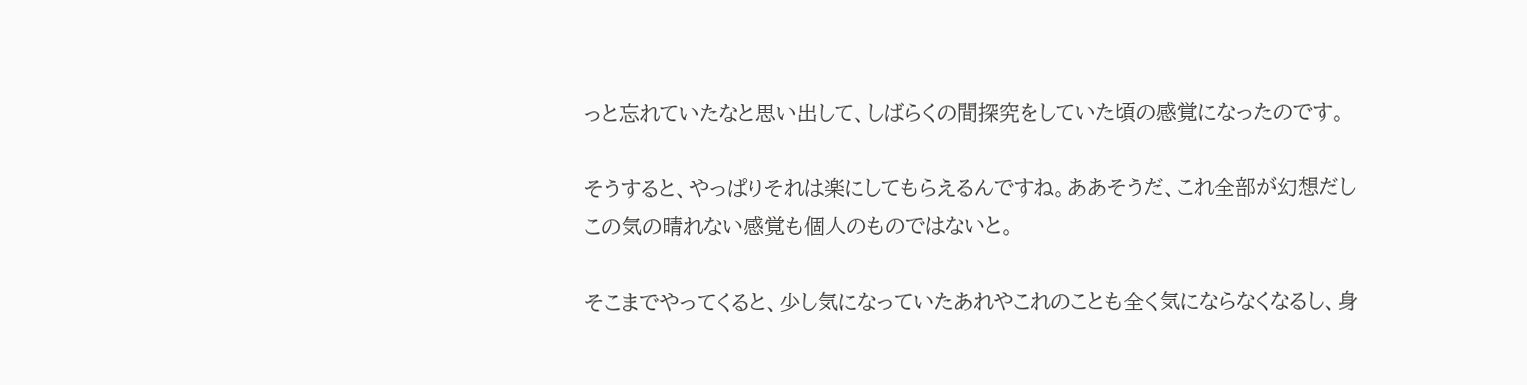っと忘れていたなと思い出して、しばらくの間探究をしていた頃の感覚になったのです。

そうすると、やっぱりそれは楽にしてもらえるんですね。ああそうだ、これ全部が幻想だしこの気の晴れない感覚も個人のものではないと。

そこまでやってくると、少し気になっていたあれやこれのことも全く気にならなくなるし、身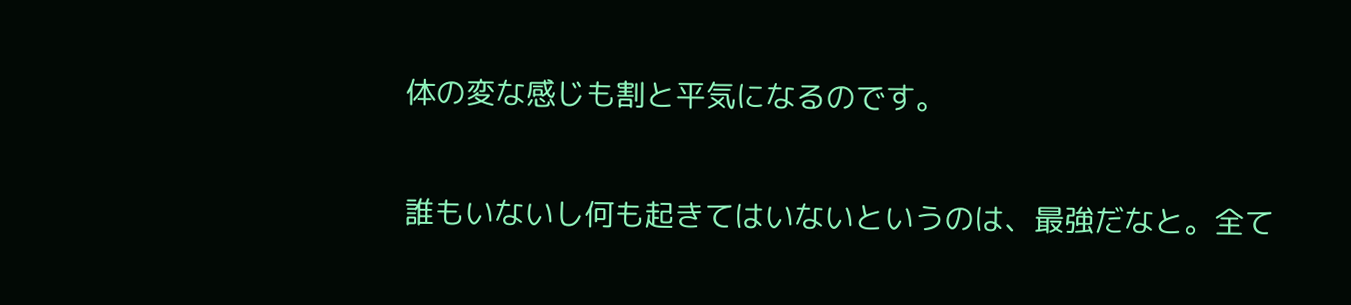体の変な感じも割と平気になるのです。

誰もいないし何も起きてはいないというのは、最強だなと。全て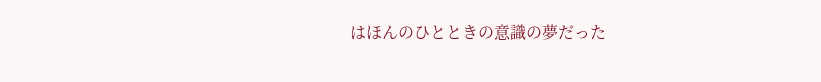はほんのひとときの意識の夢だった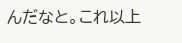んだなと。これ以上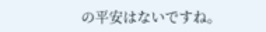の平安はないですね。